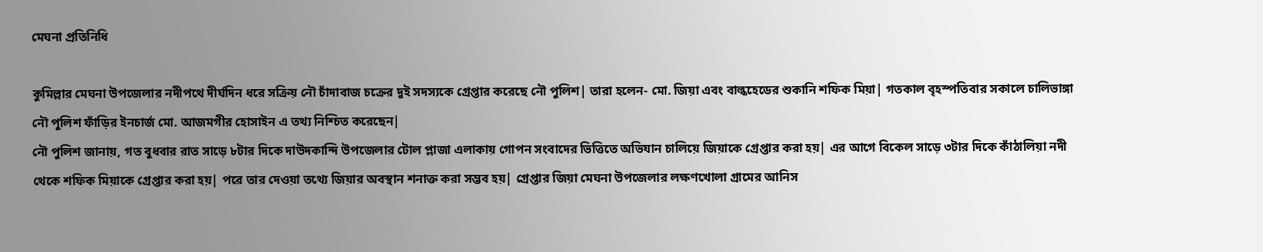মেঘনা প্রতিনিধি

কুমিল্লার মেঘনা উপজেলার নদীপথে দীর্ঘদিন ধরে সক্রিয় নৌ চাঁদাবাজ চক্রের দুই সদস্যকে গ্রেপ্তার করেছে নৌ পুলিশ| তারা হলেন- মো. জিয়া এবং বাল্কহেডের শুকানি শফিক মিয়া| গতকাল বৃহস্পতিবার সকালে চালিভাঙ্গা নৌ পুলিশ ফাঁড়ির ইনচার্জ মো. আজমগীর হোসাইন এ তথ্য নিশ্চিত করেছেন|
নৌ পুলিশ জানায়, গত বুধবার রাত সাড়ে ৮টার দিকে দাউদকান্দি উপজেলার টোল প্লাজা এলাকায় গোপন সংবাদের ভিত্তিতে অভিযান চালিয়ে জিয়াকে গ্রেপ্তার করা হয়| এর আগে বিকেল সাড়ে ৩টার দিকে কাঁঠালিয়া নদী থেকে শফিক মিয়াকে গ্রেপ্তার করা হয়| পরে তার দেওয়া তথ্যে জিয়ার অবস্থান শনাক্ত করা সম্ভব হয়| গ্রেপ্তার জিয়া মেঘনা উপজেলার লক্ষণখোলা গ্রামের আনিস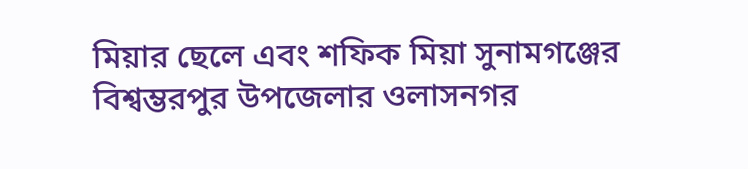মিয়ার ছেলে এবং শফিক মিয়া সুনামগঞ্জের বিশ্বম্ভরপুর উপজেলার ওলাসনগর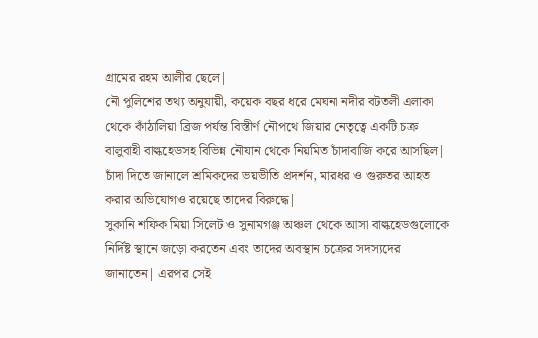গ্রামের রহম আলীর ছেলে|
নৌ পুলিশের তথ্য অনুযায়ী, কয়েক বছর ধরে মেঘনা নদীর বটতলী এলাকা থেকে কাঁঠালিয়া ব্রিজ পর্যন্ত বিস্তীর্ণ নৌপথে জিয়ার নেতৃত্বে একটি চক্র বালুবাহী বাল্কহেডসহ বিভিন্ন নৌযান থেকে নিয়মিত চাঁদাবাজি করে আসছিল| চাঁদা দিতে জানালে শ্রমিকদের ভয়ভীতি প্রদর্শন, মারধর ও গুরুতর আহত করার অভিযোগও রয়েছে তাদের বিরুদ্ধে|
সুকানি শফিক মিয়া সিলেট ও সুনামগঞ্জ অঞ্চল থেকে আসা বাল্কহেডগুলোকে নির্দিষ্ট স্থানে জড়ো করতেন এবং তাদের অবস্থান চক্রের সদস্যদের জানাতেন| এরপর সেই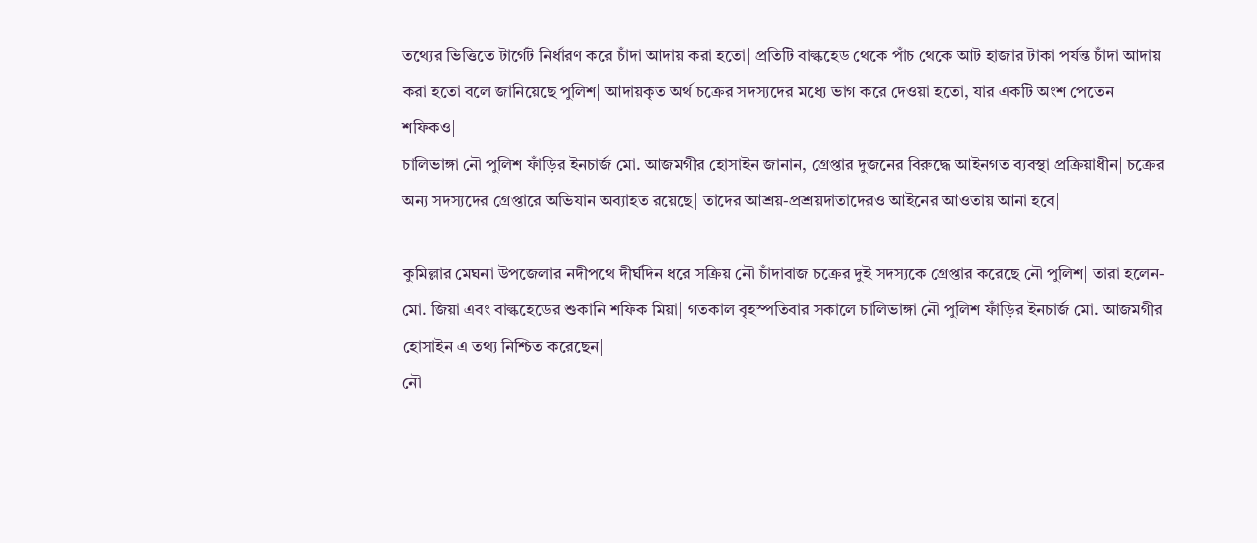তথ্যের ভিত্তিতে টার্গেট নির্ধারণ করে চাঁদা আদায় করা হতো| প্রতিটি বাল্কহেড থেকে পাঁচ থেকে আট হাজার টাকা পর্যন্ত চাঁদা আদায় করা হতো বলে জানিয়েছে পুলিশ| আদায়কৃত অর্থ চক্রের সদস্যদের মধ্যে ভাগ করে দেওয়া হতো, যার একটি অংশ পেতেন শফিকও|
চালিভাঙ্গা নৌ পুলিশ ফাঁড়ির ইনচার্জ মো. আজমগীর হোসাইন জানান, গ্রেপ্তার দুজনের বিরুদ্ধে আইনগত ব্যবস্থা প্রক্রিয়াধীন| চক্রের অন্য সদস্যদের গ্রেপ্তারে অভিযান অব্যাহত রয়েছে| তাদের আশ্রয়-প্রশ্রয়দাতাদেরও আইনের আওতায় আনা হবে|

কুমিল্লার মেঘনা উপজেলার নদীপথে দীর্ঘদিন ধরে সক্রিয় নৌ চাঁদাবাজ চক্রের দুই সদস্যকে গ্রেপ্তার করেছে নৌ পুলিশ| তারা হলেন- মো. জিয়া এবং বাল্কহেডের শুকানি শফিক মিয়া| গতকাল বৃহস্পতিবার সকালে চালিভাঙ্গা নৌ পুলিশ ফাঁড়ির ইনচার্জ মো. আজমগীর হোসাইন এ তথ্য নিশ্চিত করেছেন|
নৌ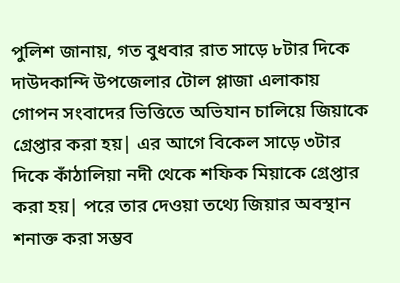পুলিশ জানায়, গত বুধবার রাত সাড়ে ৮টার দিকে দাউদকান্দি উপজেলার টোল প্লাজা এলাকায় গোপন সংবাদের ভিত্তিতে অভিযান চালিয়ে জিয়াকে গ্রেপ্তার করা হয়| এর আগে বিকেল সাড়ে ৩টার দিকে কাঁঠালিয়া নদী থেকে শফিক মিয়াকে গ্রেপ্তার করা হয়| পরে তার দেওয়া তথ্যে জিয়ার অবস্থান শনাক্ত করা সম্ভব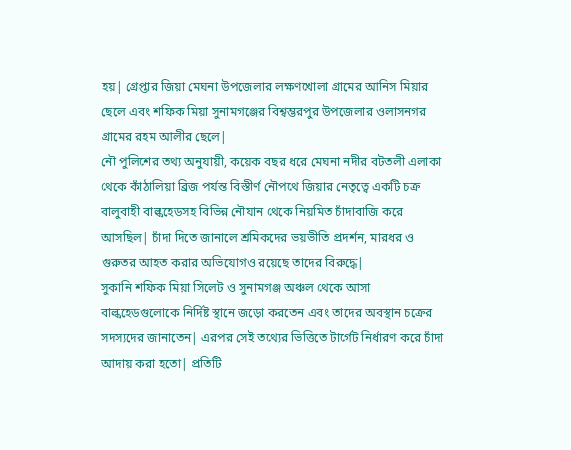হয়| গ্রেপ্তার জিয়া মেঘনা উপজেলার লক্ষণখোলা গ্রামের আনিস মিয়ার ছেলে এবং শফিক মিয়া সুনামগঞ্জের বিশ্বম্ভরপুর উপজেলার ওলাসনগর গ্রামের রহম আলীর ছেলে|
নৌ পুলিশের তথ্য অনুযায়ী, কয়েক বছর ধরে মেঘনা নদীর বটতলী এলাকা থেকে কাঁঠালিয়া ব্রিজ পর্যন্ত বিস্তীর্ণ নৌপথে জিয়ার নেতৃত্বে একটি চক্র বালুবাহী বাল্কহেডসহ বিভিন্ন নৌযান থেকে নিয়মিত চাঁদাবাজি করে আসছিল| চাঁদা দিতে জানালে শ্রমিকদের ভয়ভীতি প্রদর্শন, মারধর ও গুরুতর আহত করার অভিযোগও রয়েছে তাদের বিরুদ্ধে|
সুকানি শফিক মিয়া সিলেট ও সুনামগঞ্জ অঞ্চল থেকে আসা বাল্কহেডগুলোকে নির্দিষ্ট স্থানে জড়ো করতেন এবং তাদের অবস্থান চক্রের সদস্যদের জানাতেন| এরপর সেই তথ্যের ভিত্তিতে টার্গেট নির্ধারণ করে চাঁদা আদায় করা হতো| প্রতিটি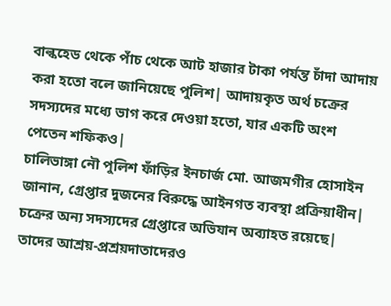বাল্কহেড থেকে পাঁচ থেকে আট হাজার টাকা পর্যন্ত চাঁদা আদায় করা হতো বলে জানিয়েছে পুলিশ| আদায়কৃত অর্থ চক্রের সদস্যদের মধ্যে ভাগ করে দেওয়া হতো, যার একটি অংশ পেতেন শফিকও|
চালিভাঙ্গা নৌ পুলিশ ফাঁড়ির ইনচার্জ মো. আজমগীর হোসাইন জানান, গ্রেপ্তার দুজনের বিরুদ্ধে আইনগত ব্যবস্থা প্রক্রিয়াধীন| চক্রের অন্য সদস্যদের গ্রেপ্তারে অভিযান অব্যাহত রয়েছে| তাদের আশ্রয়-প্রশ্রয়দাতাদেরও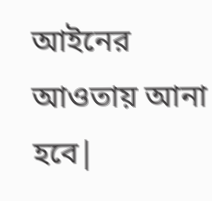আইনের আওতায় আনা হবে|